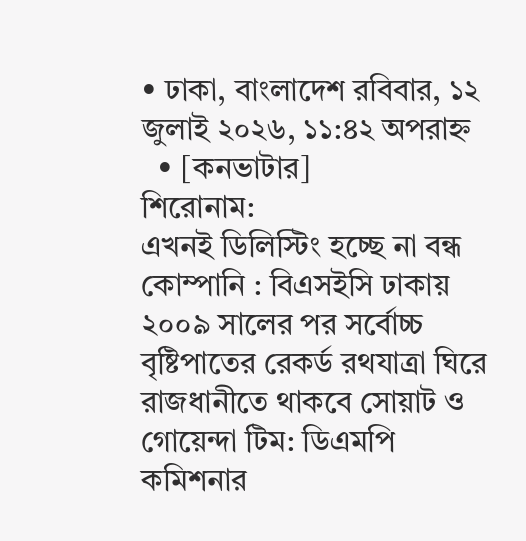• ঢাকা, বাংলাদেশ রবিবার, ১২ জুলাই ২০২৬, ১১:৪২ অপরাহ্ন
  • [কনভাটার]
শিরোনাম:
এখনই ডিলিস্টিং হচ্ছে না বন্ধ কোম্পানি : বিএসইসি ঢাকায় ২০০৯ সালের পর সর্বোচ্চ বৃষ্টিপাতের রেকর্ড রথযাত্রা ঘিরে রাজধানীতে থাকবে সোয়াট ও গোয়েন্দা টিম: ডিএমপি কমিশনার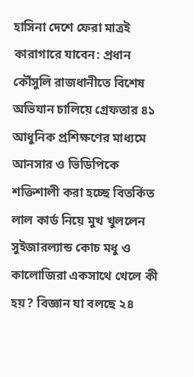হাসিনা দেশে ফেরা মাত্রই কারাগারে যাবেন: প্রধান কৌঁসুলি রাজধানীতে বিশেষ অভিযান চালিয়ে গ্রেফতার ৪১ আধুনিক প্রশিক্ষণের মাধ্যমে আনসার ও ভিডিপিকে শক্তিশালী করা হচ্ছে বিতর্কিত লাল কার্ড নিয়ে মুখ খুললেন সুইজারল্যান্ড কোচ মধু ও কালোজিরা একসাথে খেলে কী হয়? বিজ্ঞান যা বলছে ২৪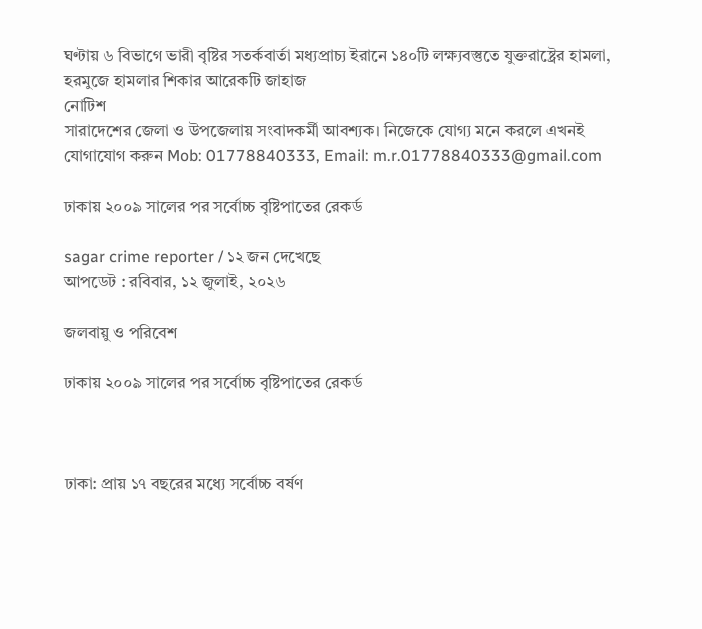ঘণ্টায় ৬ বিভাগে ভারী বৃষ্টির সতর্কবার্তা মধ্যপ্রাচ্য ইরানে ১৪০টি লক্ষ্যবস্তুতে যুক্তরাষ্ট্রের হামলা, হরমুজে হামলার শিকার আরেকটি জাহাজ
নোটিশ
সারাদেশের জেলা ও উপজেলায় সংবাদকর্মী আবশ্যক। নিজেকে যোগ্য মনে করলে এখনই যোগাযোগ করুন Mob: 01778840333, Email: m.r.01778840333@gmail.com

ঢাকায় ২০০৯ সালের পর সর্বোচ্চ বৃষ্টিপাতের রেকর্ড

sagar crime reporter / ১২ জন দেখেছে
আপডেট : রবিবার, ১২ জুলাই, ২০২৬

জলবায়ু ও পরিবেশ

ঢাকায় ২০০৯ সালের পর সর্বোচ্চ বৃষ্টিপাতের রেকর্ড



ঢাকা: প্রায় ১৭ বছরের মধ্যে সর্বোচ্চ বর্ষণ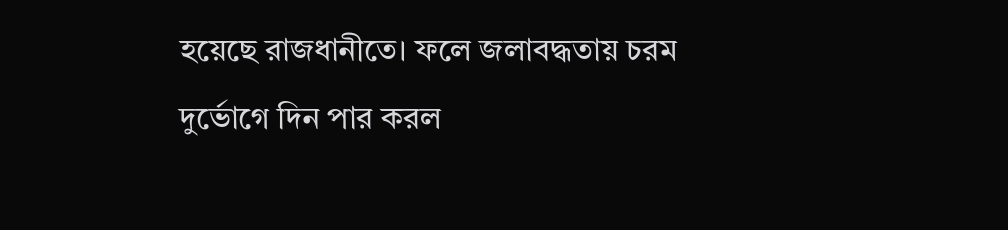হয়েছে রাজধানীতে। ফলে জলাবদ্ধতায় চরম দুর্ভোগে দিন পার করল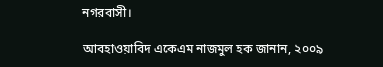নগরবাসী।

আবহাওয়াবিদ একেএম নাজমুল হক জানান, ২০০৯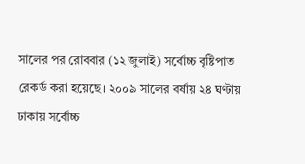সালের পর রোববার (১২ জুলাই) সর্বোচ্চ বৃষ্টিপাত রেকর্ড করা হয়েছে। ২০০৯ সালের বর্ষায় ২৪ ঘণ্টায় ঢাকায় সর্বোচ্চ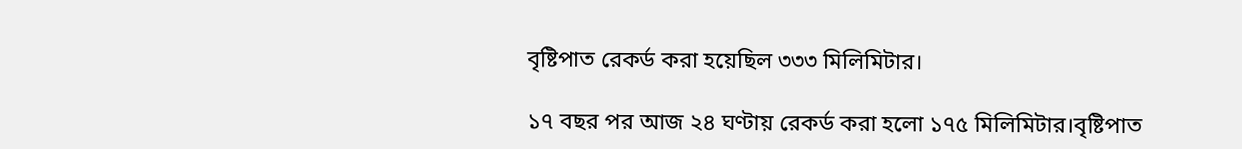বৃষ্টিপাত রেকর্ড করা হয়েছিল ৩৩৩ মিলিমিটার।

১৭ বছর পর আজ ২৪ ঘণ্টায় রেকর্ড করা হলো ১৭৫ মিলিমিটার।বৃষ্টিপাত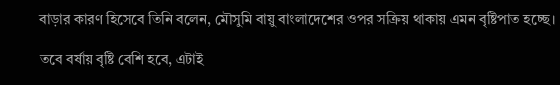বাড়ার কারণ হিসেবে তিনি বলেন, মৌসুমি বায়ু বাংলাদেশের ওপর সক্রিয় থাকায় এমন বৃষ্টিপাত হচ্ছে।

তবে বর্ষায় বৃষ্টি বেশি হবে, এটাই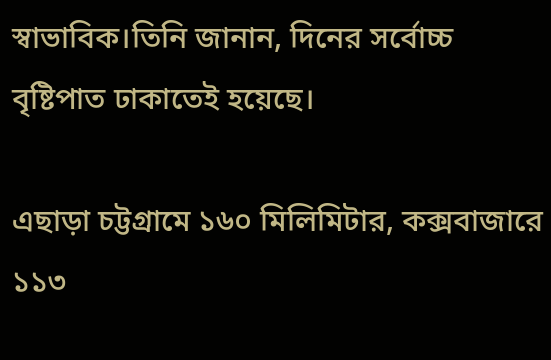স্বাভাবিক।তিনি জানান, দিনের সর্বোচ্চ বৃষ্টিপাত ঢাকাতেই হয়েছে।

এছাড়া চট্টগ্রামে ১৬০ মিলিমিটার, কক্সবাজারে ১১৩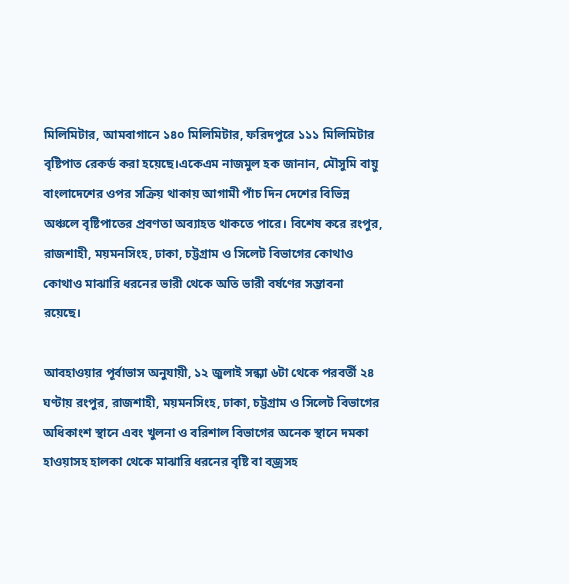মিলিমিটার, আমবাগানে ১৪০ মিলিমিটার, ফরিদপুরে ১১১ মিলিমিটার বৃষ্টিপাত রেকর্ড করা হয়েছে।একেএম নাজমুল হক জানান, মৌসুমি বায়ু বাংলাদেশের ওপর সক্রিয় থাকায় আগামী পাঁচ দিন দেশের বিভিন্ন অঞ্চলে বৃষ্টিপাতের প্রবণতা অব্যাহত থাকতে পারে। বিশেষ করে রংপুর, রাজশাহী, ময়মনসিংহ, ঢাকা, চট্টগ্রাম ও সিলেট বিভাগের কোথাও কোথাও মাঝারি ধরনের ভারী থেকে অতি ভারী বর্ষণের সম্ভাবনা রয়েছে।

আবহাওয়ার পূর্বাভাস অনুযায়ী, ১২ জুলাই সন্ধ্যা ৬টা থেকে পরবর্তী ২৪ ঘণ্টায় রংপুর, রাজশাহী, ময়মনসিংহ, ঢাকা, চট্টগ্রাম ও সিলেট বিভাগের অধিকাংশ স্থানে এবং খুলনা ও বরিশাল বিভাগের অনেক স্থানে দমকা হাওয়াসহ হালকা থেকে মাঝারি ধরনের বৃষ্টি বা বজ্রসহ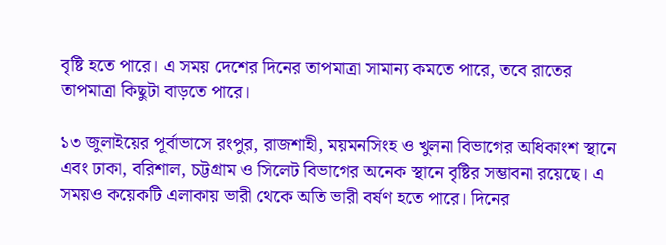বৃষ্টি হতে পারে। এ সময় দেশের দিনের তাপমাত্রা সামান্য কমতে পারে, তবে রাতের তাপমাত্রা কিছুটা বাড়তে পারে।

১৩ জুলাইয়ের পূর্বাভাসে রংপুর, রাজশাহী, ময়মনসিংহ ও খুলনা বিভাগের অধিকাংশ স্থানে এবং ঢাকা, বরিশাল, চট্টগ্রাম ও সিলেট বিভাগের অনেক স্থানে বৃষ্টির সম্ভাবনা রয়েছে। এ সময়ও কয়েকটি এলাকায় ভারী থেকে অতি ভারী বর্ষণ হতে পারে। দিনের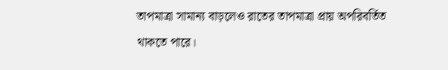তাপমাত্রা সামান্য বাড়লেও রাতের তাপমাত্রা প্রায় অপরিবর্তিত থাকতে পারে।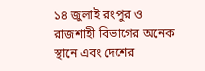১৪ জুলাই রংপুর ও রাজশাহী বিভাগের অনেক স্থানে এবং দেশের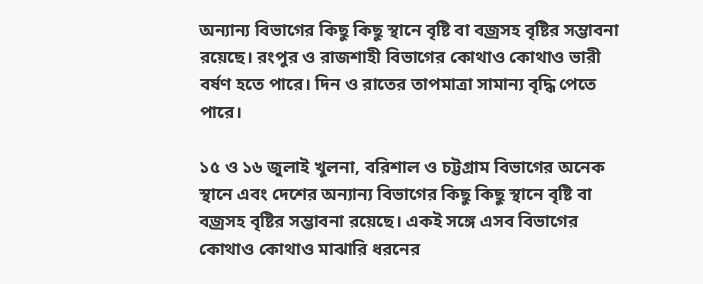অন্যান্য বিভাগের কিছু কিছু স্থানে বৃষ্টি বা বজ্রসহ বৃষ্টির সম্ভাবনা রয়েছে। রংপুর ও রাজশাহী বিভাগের কোথাও কোথাও ভারী বর্ষণ হতে পারে। দিন ও রাতের তাপমাত্রা সামান্য বৃদ্ধি পেতে পারে।

১৫ ও ১৬ জুলাই খুলনা, বরিশাল ও চট্টগ্রাম বিভাগের অনেক স্থানে এবং দেশের অন্যান্য বিভাগের কিছু কিছু স্থানে বৃষ্টি বা বজ্রসহ বৃষ্টির সম্ভাবনা রয়েছে। একই সঙ্গে এসব বিভাগের কোথাও কোথাও মাঝারি ধরনের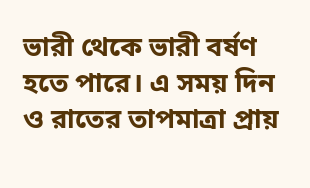ভারী থেকে ভারী বর্ষণ হতে পারে। এ সময় দিন ও রাতের তাপমাত্রা প্রায়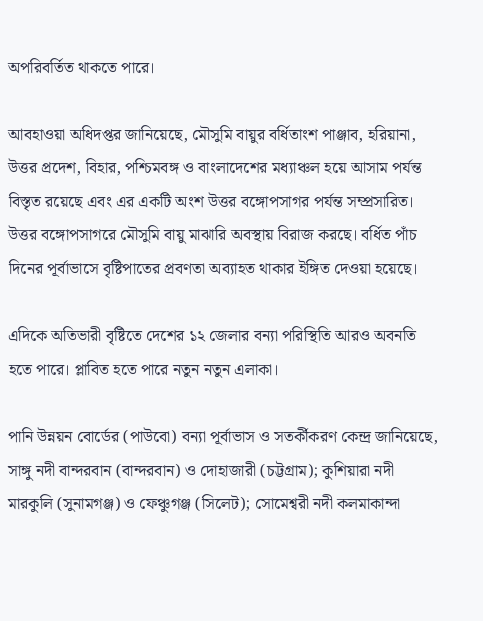অপরিবর্তিত থাকতে পারে।

আবহাওয়া অধিদপ্তর জানিয়েছে, মৌসুমি বায়ুর বর্ধিতাংশ পাঞ্জাব, হরিয়ানা, উত্তর প্রদেশ, বিহার, পশ্চিমবঙ্গ ও বাংলাদেশের মধ্যাঞ্চল হয়ে আসাম পর্যন্ত বিস্তৃত রয়েছে এবং এর একটি অংশ উত্তর বঙ্গোপসাগর পর্যন্ত সম্প্রসারিত। উত্তর বঙ্গোপসাগরে মৌসুমি বায়ু মাঝারি অবস্থায় বিরাজ করছে। বর্ধিত পাঁচ দিনের পূর্বাভাসে বৃষ্টিপাতের প্রবণতা অব্যাহত থাকার ইঙ্গিত দেওয়া হয়েছে।

এদিকে অতিভারী বৃষ্টিতে দেশের ১২ জেলার বন্যা পরিস্থিতি আরও অবনতি হতে পারে। প্লাবিত হতে পারে নতুন নতুন এলাকা।

পানি উন্নয়ন বোর্ডের (পাউবো) বন্যা পূর্বাভাস ও সতর্কীকরণ কেন্দ্র জানিয়েছে, সাঙ্গু নদী বান্দরবান (বান্দরবান) ও দোহাজারী (চট্টগ্রাম); কুশিয়ারা নদী মারকুলি (সুনামগঞ্জ) ও ফেঞ্চুগঞ্জ (সিলেট); সোমেশ্বরী নদী কলমাকান্দা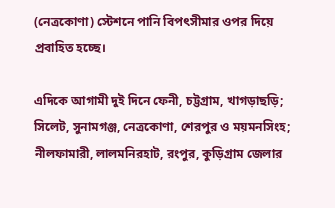(নেত্রকোণা) স্টেশনে পানি বিপৎসীমার ওপর দিয়ে প্রবাহিত হচ্ছে।

এদিকে আগামী দুই দিনে ফেনী, চট্টগ্রাম, খাগড়াছড়ি; সিলেট, সুনামগঞ্জ, নেত্রকোণা, শেরপুর ও ময়মনসিংহ; নীলফামারী, লালমনিরহাট, রংপুর, কুড়িগ্রাম জেলার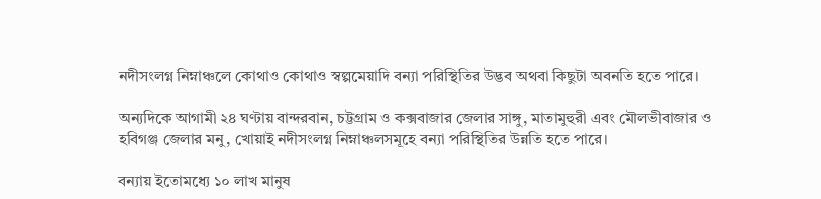নদীসংলগ্ন নিম্নাঞ্চলে কোথাও কোথাও স্বল্পমেয়াদি বন্যা পরিস্থিতির উদ্ভব অথবা কিছুটা অবনতি হতে পারে।

অন্যদিকে আগামী ২৪ ঘণ্টায় বান্দরবান, চট্টগ্রাম ও কক্সবাজার জেলার সাঙ্গু, মাতামুহুরী এবং মৌলভীবাজার ও হবিগঞ্জ জেলার মনু, খোয়াই নদীসংলগ্ন নিম্নাঞ্চলসমূহে বন্যা পরিস্থিতির উন্নতি হতে পারে।

বন্যায় ইতোমধ্যে ১০ লাখ মানুষ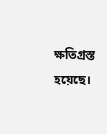ক্ষতিগ্রস্ত হয়েছে।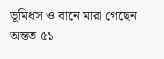ভূমিধস ও বানে মারা গেছেন অন্তত ৫১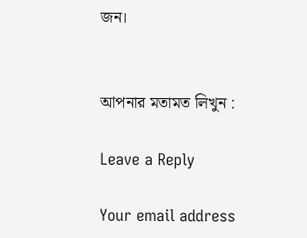জন।


আপনার মতামত লিখুন :

Leave a Reply

Your email address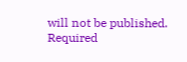will not be published. Required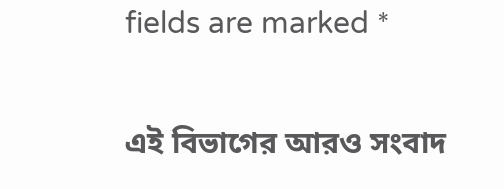fields are marked *

এই বিভাগের আরও সংবাদ